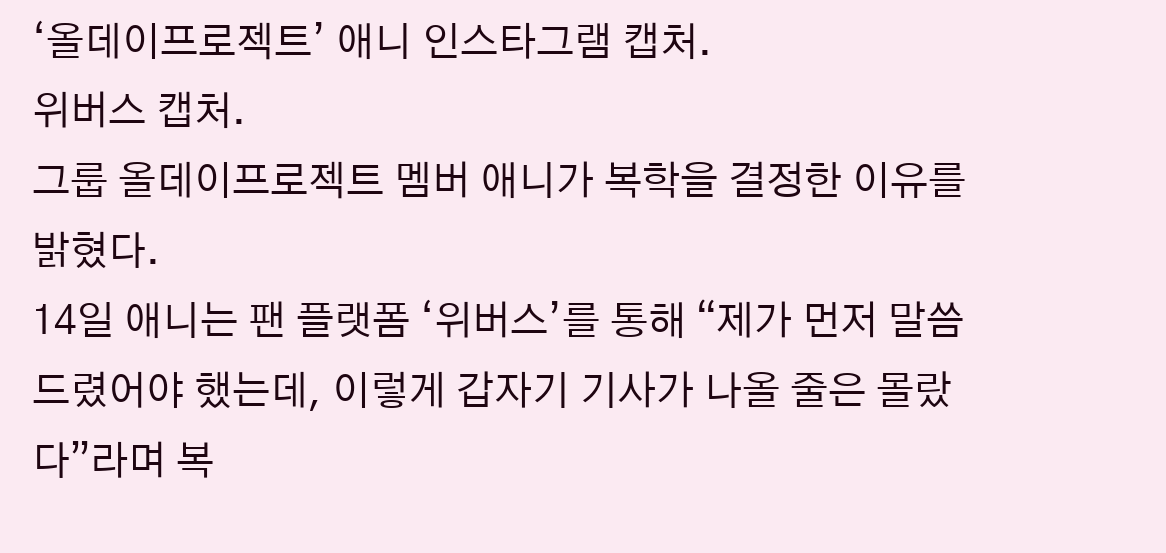‘올데이프로젝트’ 애니 인스타그램 캡처.
위버스 캡처.
그룹 올데이프로젝트 멤버 애니가 복학을 결정한 이유를 밝혔다.
14일 애니는 팬 플랫폼 ‘위버스’를 통해 “제가 먼저 말씀드렸어야 했는데, 이렇게 갑자기 기사가 나올 줄은 몰랐다”라며 복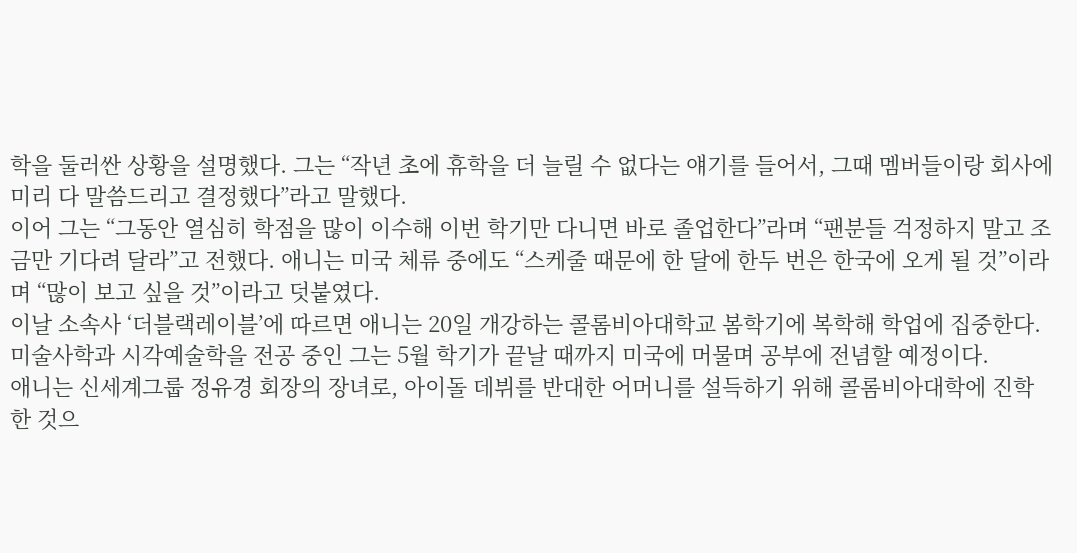학을 둘러싼 상황을 설명했다. 그는 “작년 초에 휴학을 더 늘릴 수 없다는 얘기를 들어서, 그때 멤버들이랑 회사에 미리 다 말씀드리고 결정했다”라고 말했다.
이어 그는 “그동안 열심히 학점을 많이 이수해 이번 학기만 다니면 바로 졸업한다”라며 “팬분들 걱정하지 말고 조금만 기다려 달라”고 전했다. 애니는 미국 체류 중에도 “스케줄 때문에 한 달에 한두 번은 한국에 오게 될 것”이라며 “많이 보고 싶을 것”이라고 덧붙였다.
이날 소속사 ‘더블랙레이블’에 따르면 애니는 20일 개강하는 콜롬비아대학교 봄학기에 복학해 학업에 집중한다. 미술사학과 시각예술학을 전공 중인 그는 5월 학기가 끝날 때까지 미국에 머물며 공부에 전념할 예정이다.
애니는 신세계그룹 정유경 회장의 장녀로, 아이돌 데뷔를 반대한 어머니를 설득하기 위해 콜롬비아대학에 진학한 것으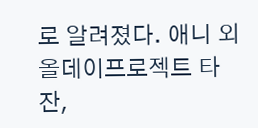로 알려졌다. 애니 외 올데이프로젝트 타잔,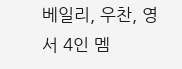베일리, 우찬, 영서 4인 멤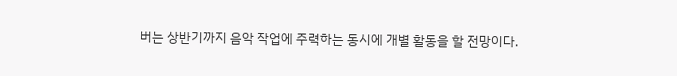버는 상반기까지 음악 작업에 주력하는 동시에 개별 활동을 할 전망이다.